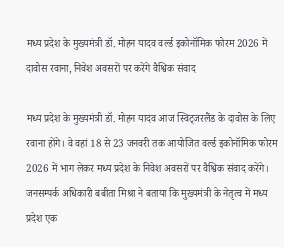मध्य प्रदेश के मुख्यमंत्री डॉ. मोहन यादव वर्ल्ड इकोनॉमिक फोरम 2026 में दावोस रवाना, निवेश अवसरों पर करेंगे वैश्विक संवाद

मध्य प्रदेश के मुख्यमंत्री डॉ. मोहन यादव आज स्विट्जरलैंड के दावोस के लिए रवाना होंगे। वे वहां 18 से 23 जनवरी तक आयोजित वर्ल्ड इकोनॉमिक फोरम 2026 में भाग लेकर मध्य प्रदेश के निवेश अवसरों पर वैश्विक संवाद करेंगे।
जनसम्पर्क अधिकारी बबीता मिश्रा ने बताया कि मुख्यमंत्री के नेतृत्व में मध्य प्रदेश एक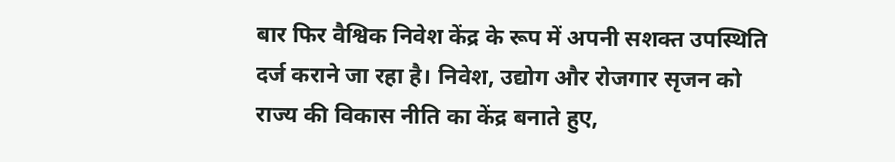बार फिर वैश्विक निवेश केंद्र के रूप में अपनी सशक्त उपस्थिति दर्ज कराने जा रहा है। निवेश, उद्योग और रोजगार सृजन को राज्य की विकास नीति का केंद्र बनाते हुए,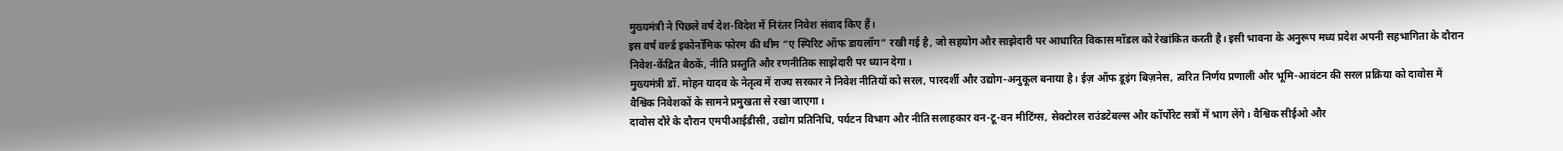मुख्यमंत्री ने पिछले वर्ष देश-विदेश में निरंतर निवेश संवाद किए हैं।
इस वर्ष वर्ल्ड इकोनॉमिक फोरम की थीम “ए स्पिरिट ऑफ डायलॉग” रखी गई है, जो सहयोग और साझेदारी पर आधारित विकास मॉडल को रेखांकित करती है। इसी भावना के अनुरूप मध्य प्रदेश अपनी सहभागिता के दौरान निवेश-केंद्रित बैठकें, नीति प्रस्तुति और रणनीतिक साझेदारी पर ध्यान देगा।
मुख्यमंत्री डॉ. मोहन यादव के नेतृत्व में राज्य सरकार ने निवेश नीतियों को सरल, पारदर्शी और उद्योग-अनुकूल बनाया है। ईज़ ऑफ डूइंग बिज़नेस, त्वरित निर्णय प्रणाली और भूमि-आवंटन की सरल प्रक्रिया को दावोस में वैश्विक निवेशकों के सामने प्रमुखता से रखा जाएगा।
दावोस दौरे के दौरान एमपीआईडीसी, उद्योग प्रतिनिधि, पर्यटन विभाग और नीति सलाहकार वन-टू-वन मीटिंग्स, सेक्टोरल राउंडटेबल्स और कॉर्पोरेट सत्रों में भाग लेंगे। वैश्विक सीईओ और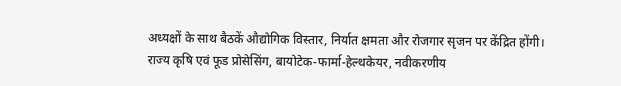अध्यक्षों के साथ बैठकें औद्योगिक विस्तार, निर्यात क्षमता और रोजगार सृजन पर केंद्रित होंगी।
राज्य कृषि एवं फूड प्रोसेसिंग, बायोटेक-फार्मा-हेल्थकेयर, नवीकरणीय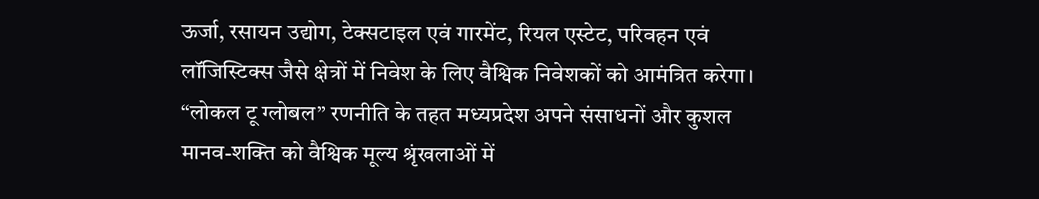ऊर्जा, रसायन उद्योग, टेक्सटाइल एवं गारमेंट, रियल एस्टेट, परिवहन एवं लॉजिस्टिक्स जैसे क्षेत्रों में निवेश के लिए वैश्विक निवेशकों को आमंत्रित करेगा। “लोकल टू ग्लोबल” रणनीति के तहत मध्यप्रदेश अपने संसाधनों और कुशल मानव-शक्ति को वैश्विक मूल्य श्रृंखलाओं में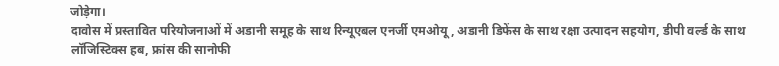जोड़ेगा।
दावोस में प्रस्तावित परियोजनाओं में अडानी समूह के साथ रिन्यूएबल एनर्जी एमओयू, अडानी डिफेंस के साथ रक्षा उत्पादन सहयोग, डीपी वर्ल्ड के साथ लॉजिस्टिक्स हब, फ्रांस की सानोफी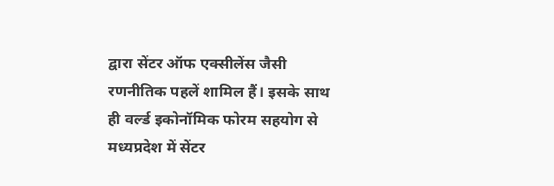द्वारा सेंटर ऑफ एक्सीलेंस जैसी रणनीतिक पहलें शामिल हैं। इसके साथ ही वर्ल्ड इकोनॉमिक फोरम सहयोग से मध्यप्रदेश में सेंटर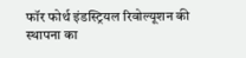फॉर फोर्थ इंडस्ट्रियल रिवोल्यूशन की स्थापना का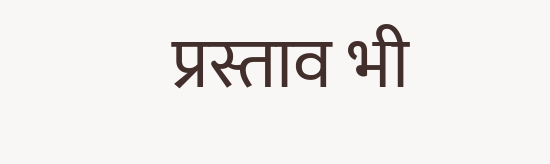प्रस्ताव भी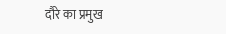दौरे का प्रमुख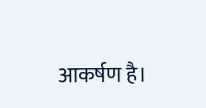आकर्षण है।